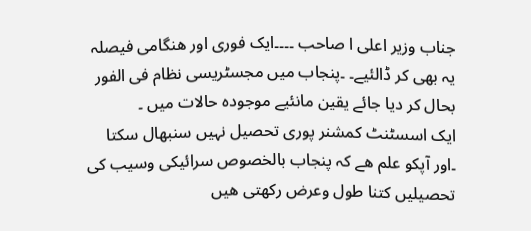جناب وزیر اعلی ا صاحب ۔۔۔۔ایک فوری اور ھنگامی فیصلہ یہ بھی کر ڈالئیے۔ ۔پنجاب میں مجسٹریسی نظام فی الفور بحال کر دیا جائے یقین مانئیے موجودہ حالات میں ۔
ایک اسسٹنٹ کمشنر پوری تحصیل نہیں سنبھال سکتا ۔اور آپکو علم ھے کہ پنجاب بالخصوص سرائیکی وسیب کی تحصیلیں کتنا طول وعرض رکھتی ھیں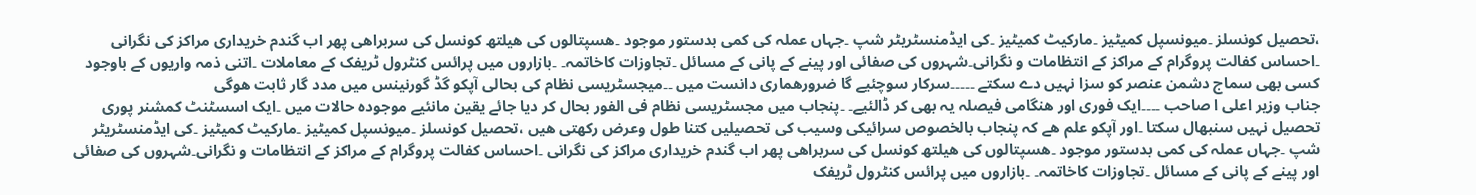،تحصیل کونسلز ۔میونسپل کمیٹیز ۔مارکیٹ کمیٹیز ۔کی ایڈمنسٹریٹر شپ ۔جہاں عملہ کی کمی بدستور موجود ۔ھسپتالوں کی ھیلتھ کونسل کی سربراھی پھر اب گندم خریداری مراکز کی نگرانی ۔احساس کفالت پروگرام کے مراکز کے انتظامات و نگرانی۔شہروں کی صفائی اور پینے کے پانی کے مسائل ۔تجاوزات کاخاتمہ۔ ۔بازاروں میں پرائس کنٹرول ٹریفک کے معاملات ۔اتنی ذمہ واریوں کے باوجود کسی بھی سماج دشمن عنصر کو سزا نہیں دے سکتے ۔۔۔۔۔سرکار سوچئیے گا ضرورھماری دانست میں ۔۔میجسٹریسی نظام کی بحالی آپکو گڈ گورنینس میں مدد گار ثابت ھوگی
جناب وزیر اعلی ا صاحب ۔۔۔۔ایک فوری اور ھنگامی فیصلہ یہ بھی کر ڈالئیے۔ ۔پنجاب میں مجسٹریسی نظام فی الفور بحال کر دیا جائے یقین مانئیے موجودہ حالات میں ۔ایک اسسٹنٹ کمشنر پوری تحصیل نہیں سنبھال سکتا ۔اور آپکو علم ھے کہ پنجاب بالخصوص سرائیکی وسیب کی تحصیلیں کتنا طول وعرض رکھتی ھیں ،تحصیل کونسلز ۔میونسپل کمیٹیز ۔مارکیٹ کمیٹیز ۔کی ایڈمنسٹریٹر شپ ۔جہاں عملہ کی کمی بدستور موجود ۔ھسپتالوں کی ھیلتھ کونسل کی سربراھی پھر اب گندم خریداری مراکز کی نگرانی ۔احساس کفالت پروگرام کے مراکز کے انتظامات و نگرانی۔شہروں کی صفائی اور پینے کے پانی کے مسائل ۔تجاوزات کاخاتمہ۔ ۔بازاروں میں پرائس کنٹرول ٹریفک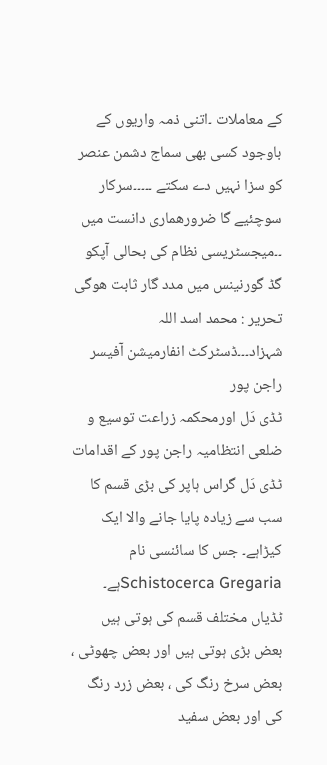کے معاملات ۔اتنی ذمہ واریوں کے باوجود کسی بھی سماج دشمن عنصر کو سزا نہیں دے سکتے ۔۔۔۔۔سرکار سوچئیے گا ضرورھماری دانست میں ۔۔میجسٹریسی نظام کی بحالی آپکو گڈ گورنینس میں مدد گار ثابت ھوگی
تحریر : محمد اسد اللہ شہزاد۔۔۔ڈسٹرکٹ انفارمیشن آفیسر راجن پور
ٹڈی دَل اورمحکمہ زراعت توسیع و ضلعی انتظامیہ راجن پور کے اقدامات
ٹڈی دَل گراس ہاپر کی بڑی قسم کا سب سے زیادہ پایا جانے والا ایک کیڑاہے۔ جس کا سائنسی نام Schistocerca Gregariaہے۔ ٹڈیاں مختلف قسم کی ہوتی ہیں بعض بڑی ہوتی ہیں اور بعض چھوٹی ، بعض سرخ رنگ کی ، بعض زرد رنگ کی اور بعض سفید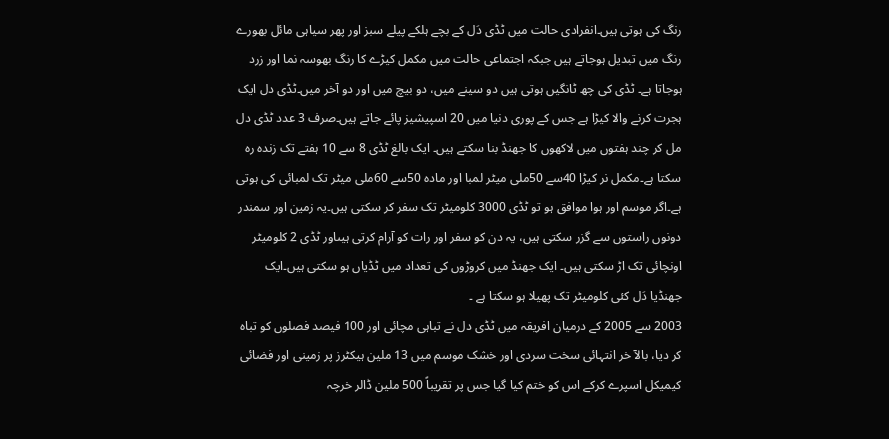رنگ کی ہوتی ہیں۔انفرادی حالت میں ٹڈی دَل کے بچے ہلکے پیلے سبز اور پھر سیاہی مائل بھورے رنگ میں تبدیل ہوجاتے ہیں جبکہ اجتماعی حالت میں مکمل کیڑے کا رنگ بھوسہ نما اور زرد ہوجاتا ہے۔ ٹڈی کی چھ ٹانگیں ہوتی ہیں دو سینے میں، دو بیچ میں اور دو آخر میں۔ٹڈی دل ایک ہجرت کرنے والا کیڑا ہے جس کے پوری دنیا میں 20 اسپیشیز پائے جاتے ہیں۔صرف 3 عدد ٹڈی دل مل کر چند ہفتوں میں لاکھوں کا جھنڈ بنا سکتے ہیں۔ ایک بالغ ٹڈی 8 سے 10 ہفتے تک زندہ رہ سکتا ہے۔مکمل نر کیڑا 40سے 50ملی میٹر لمبا اور مادہ 50سے 60ملی میٹر تک لمبائی کی ہوتی ہے۔اگر موسم اور ہوا موافق ہو تو ٹڈی 3000 کلومیٹر تک سفر کر سکتی ہیں۔یہ زمین اور سمندر دونوں راستوں سے گزر سکتی ہیں، یہ دن کو سفر اور رات کو آرام کرتی ہیںاور ٹڈی 2 کلومیٹر اونچائی تک اڑ سکتی ہیں۔ ایک جھنڈ میں کروڑوں کی تعداد میں ٹڈیاں ہو سکتی ہیں۔ایک جھنڈیا دَل کئی کلومیٹر تک پھیلا ہو سکتا ہے ۔
2003 سے 2005 کے درمیان افریقہ میں ٹڈی دل نے تباہی مچائی اور 100 فیصد فصلوں کو تباہ کر دیا، بالآ خر انتہائی سخت سردی اور خشک موسم میں 13 ملین ہیکٹرز پر زمینی اور فضائی کیمیکل اسپرے کرکے اس کو ختم کیا گیا جس پر تقریباً 500 ملین ڈالر خرچہ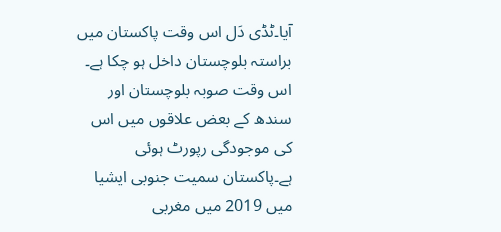آیا۔ٹڈی دَل اس وقت پاکستان میں براستہ بلوچستان داخل ہو چکا ہے۔ اس وقت صوبہ بلوچستان اور سندھ کے بعض علاقوں میں اس کی موجودگی رپورٹ ہوئی ہے۔پاکستان سمیت جنوبی ایشیا میں 2019 میں مغربی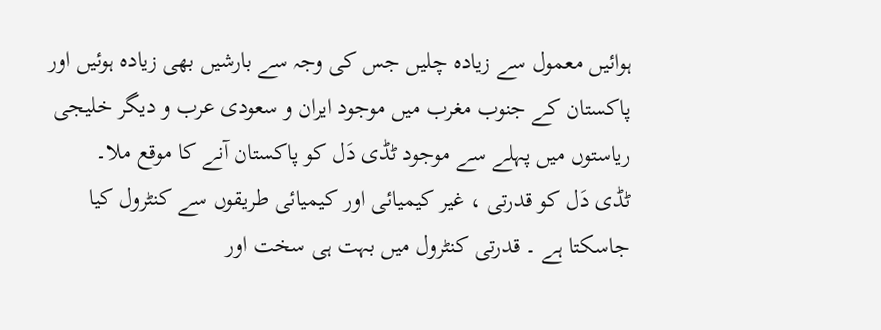ہوائیں معمول سے زیادہ چلیں جس کی وجہ سے بارشیں بھی زیادہ ہوئیں اور پاکستان کے جنوب مغرب میں موجود ایران و سعودی عرب و دیگر خلیجی ریاستوں میں پہلے سے موجود ٹڈی دَل کو پاکستان آنے کا موقع ملا۔
ٹڈی دَل کو قدرتی ، غیر کیمیائی اور کیمیائی طریقوں سے کنٹرول کیا جاسکتا ہے ۔ قدرتی کنٹرول میں بہت ہی سخت اور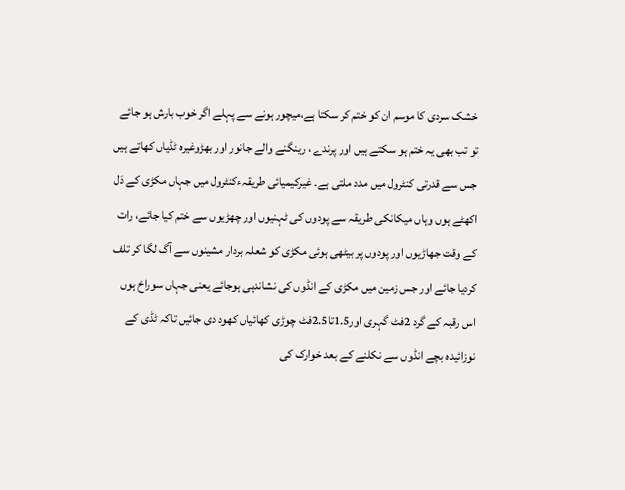خشک سردی کا موسم ان کو ختم کر سکتا ہے،میچور ہونے سے پہلے اگر خوب بارش ہو جائے تو تب بھی یہ ختم ہو سکتے ہیں اور پرندے ، رینگنے والے جانور اور بھڑوغیرہ ٹڈیاں کھاتے ہیں جس سے قدرتی کنٹرول میں مدد ملتی ہے۔ غیرکیمیائی طریقہءکنٹرول میں جہاں مکڑی کے دَل اکھٹے ہوں وہاں میکانکی طریقہ سے پودوں کی ٹہنیوں اور چھڑیوں سے ختم کیا جائے، رات کے وقت جھاڑیوں اور پودوں پر بیٹھی ہوئی مکڑی کو شعلہ بردار مشینوں سے آگ لگا کر تلف کردیا جائے اور جس زمین میں مکڑی کے انڈوں کی نشاندہی ہوجائے یعنی جہاں سوراخ ہوں اس رقبہ کے گرد 2فٹ گہری اور1.5تا2.5فٹ چوڑی کھائیاں کھود دی جائیں تاکہ ٹڈی کے نوزائیدہ بچے انڈوں سے نکلنے کے بعد خوارک کی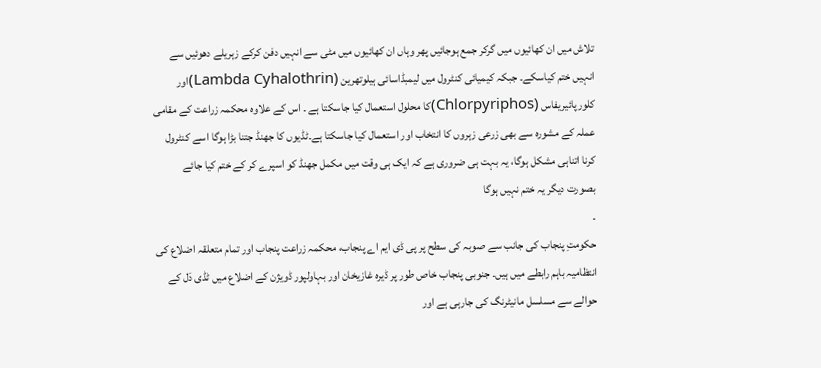تلاش میں ان کھائیوں میں گرکر جمع ہوجائیں پھر وہاں ان کھائیوں میں مٹی سے انہیں دفن کرکے زہریلے دھوئیں سے انہیں ختم کیاسکے۔ جبکہ کیمیائی کنٹرول میں لیمبڈاسائی ہیلوتھرین (Lambda Cyhalothrin)اور کلورپائیریفاس (Chlorpyriphos)کا محلول استعمال کیا جاسکتا ہے ۔ اس کے علاوہ محکمہ زراعت کے مقامی عملہ کے مشورہ سے بھی زرعی زہروں کا انتخاب اور استعمال کیا جاسکتا ہے۔ٹڈیوں کا جھنڈ جتنا بڑا ہوگا اسے کنٹرول کرنا اتناہی مشکل ہوگا، یہ بہت ہی ضروری ہے کہ ایک ہی وقت میں مکمل جھنڈ کو اسپرے کر کے ختم کیا جائے بصورت دیگر یہ ختم نہیں ہوگا
۔
حکومتِ پنجاب کی جانب سے صوبہ کی سطح پر پی ڈی ایم اے پنجاب، محکمہ زراعت پنجاب اور تمام متعلقہ اضلاع کی انتظامیہ باہم رابطے میں ہیں۔ جنوبی پنجاب خاص طور پر ڈیرہ غازیخان اور بہاولپور ڈویژن کے اضلاع میں ٹڈی دَل کے حوالے سے مسلسل مانیٹرنگ کی جارہی ہے اور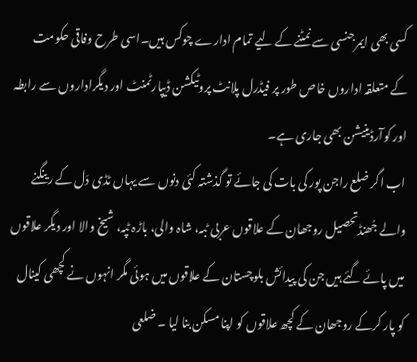کسی بھی ایمرجنسی سے نمٹنے کے لیے تمام ادارے چوکس ہیں۔اسی طرح وفاقی حکومت کے متعلقہ اداروں خاص طور پر فیڈرل پلانٹ پروٹیکشن ڈیپارٹمنٹ اور دیگراداروں سے رابطہ اور کوآرڈینیشن بھی جاری ہے۔
اب اگر ضلع راجن پور کی بات کی جائے تو گذشتہ کئی دنوں سے یہاں ٹڈی دَل کے رینگنے والے جُھنڈتحصیل روجھان کے علاقوں عربی ٹبہ، شاہ والی، باڑہ ٹپہ، شیخ والا اور دیگر علاقوں میں پائے گئے ہیں جن کی پیدائش بلوچستان کے علاقوں میں ہوئی مگر انہوں نے کچھی کینال کو پار کرکے روجھان کے کچھ علاقوں کو اپنا مسکن بنا لیا ۔ ضلعی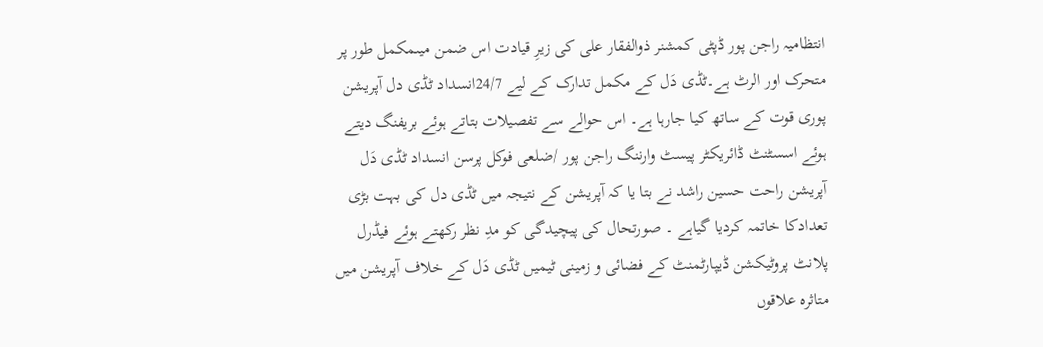انتظامیہ راجن پور ڈپٹی کمشنر ذوالفقار علی کی زیرِ قیادت اس ضمن میںمکمل طور پر متحرک اور الرٹ ہے۔ٹڈی دَل کے مکمل تدارک کے لیے 24/7انسداد ٹڈی دل آپریشن پوری قوت کے ساتھ کیا جارہا ہے۔ اس حوالے سے تفصیلات بتاتے ہوئے بریفنگ دیتے ہوئے اسسٹنٹ ڈائریکٹر پیسٹ وارننگ راجن پور /ضلعی فوکل پرسن انسداد ٹڈی دَل آپریشن راحت حسین راشد نے بتا یا کہ آپریشن کے نتیجہ میں ٹڈی دل کی بہت بڑی تعدادکا خاتمہ کردیا گیاہے ۔ صورتحال کی پیچیدگی کو مدِ نظر رکھتے ہوئے فیڈرل پلانٹ پروٹیکشن ڈیپارٹمنٹ کے فضائی و زمینی ٹیمیں ٹڈی دَل کے خلاف آپریشن میں متاثرہ علاقوں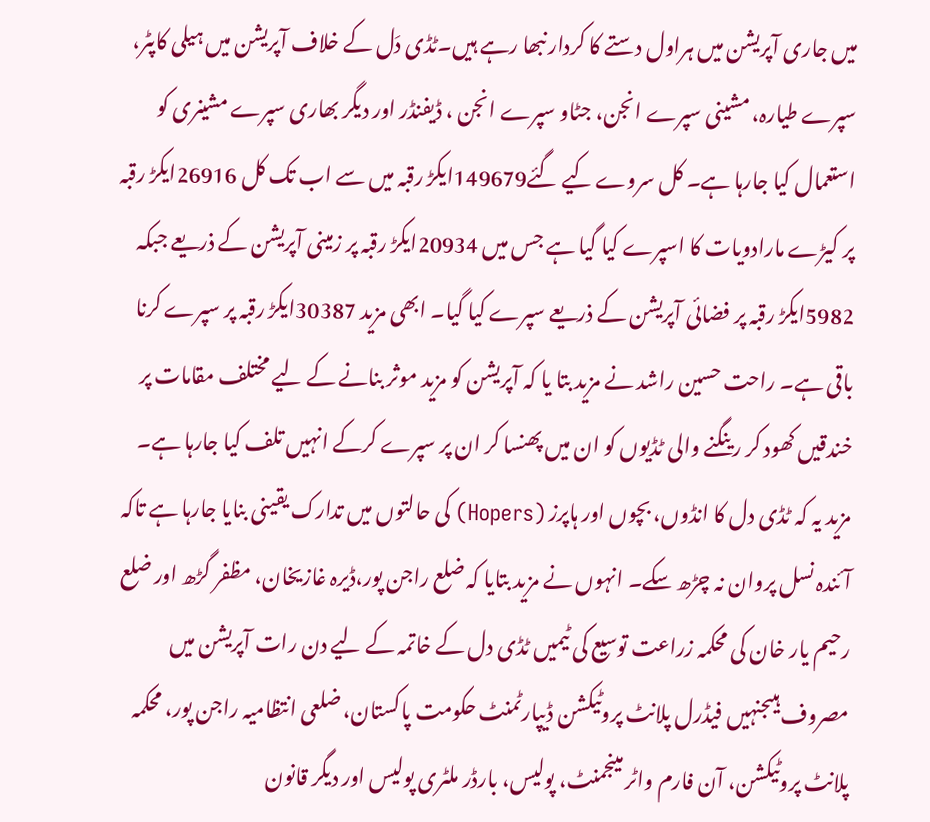میں جاری آپریشن میں ہراول دستے کا کردار نبھا رہے ہیں۔ٹڈی دَل کے خلاف آپریشن میں ہیلی کاپٹر، سپرے طیارہ، مشینی سپرے انجن، جٹاو سپرے انجن ، ڈیفنڈر اور دیگر بھاری سپرے مشینری کو استعمال کیا جارہا ہے۔ کل سروے کیے گئے149679ایکڑ رقبہ میں سے اب تک کل 26916ایکڑ رقبہ پر کیڑے مارادویات کا اسپرے کیا گیا ہے جس میں 20934ایکڑ رقبہ پر زمینی آپریشن کے ذریعے جبکہ 5982ایکڑ رقبہ پر فضائی آپریشن کے ذریعے سپرے کیا گیا۔ ابھی مزید 30387ایکڑ رقبہ پر سپرے کرنا باقی ہے۔ راحت حسین راشد نے مزید بتا یا کہ آپریشن کو مزید موثر بنانے کے لیے مختلف مقامات پر خندقیں کھود کر رینگنے والی ٹڈیوں کو ان میں پھنسا کر ان پر سپرے کرکے انہیں تلف کیا جارہا ہے۔ مزید یہ کہ ٹڈی دل کا انڈوں، بچوں اور ہاپرز (Hopers) کی حالتوں میں تدارک یقینی بنایا جارہا ہے تاکہ آئندہ نسل پروان نہ چڑھ سکے۔ انہوں نے مزید بتایا کہ ضلع راجن پور،ڈیرہ غازیخان، مظفر گڑھ اور ضلع رحیم یار خان کی محکمہ زراعت توسیع کی ٹیمیں ٹڈی دل کے خاتمہ کے لیے دن رات آپریشن میں مصروف ہیںجنہیں فیڈرل پلانٹ پروٹیکشن ڈیپارٹمنٹ حکومت پاکستان، ضلعی انتظامیہ راجن پور، محکمہ پلانٹ پروٹیکشن، آن فارم واٹر مینجمنٹ، پولیس، بارڈر ملٹری پولیس اور دیگر قانون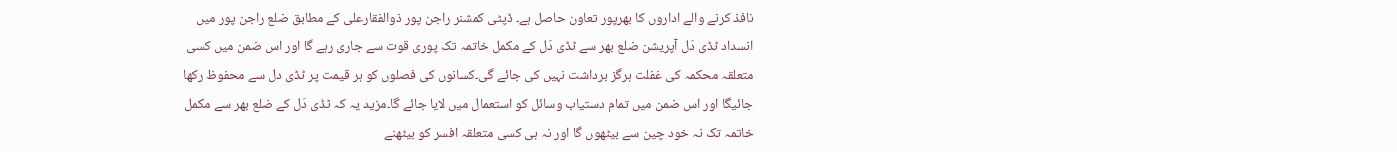نافذ کرنے والے اداروں کا بھرپور تعاون حاصل ہے۔ ڈپٹی کمشنر راجن پور ذوالفقارعلی کے مطابق ضلع راجن پور میں انسداد ٹڈی دَل آپریشن ضلع بھر سے ٹڈی دَل کے مکمل خاتمہ تک پوری قوت سے جاری رہے گا اور اس ضمن میں کسی متعلقہ محکمہ کی غفلت ہرگز برداشت نہیں کی جائے گی۔کسانوں کی فصلوں کو ہر قیمت پر ٹڈی دل سے محفوظ رکھا جائیگا اور اس ضمن میں تمام دستیاب وسائل کو استعمال میں لایا جائے گا۔مزید یہ کہ ٹڈی دَل کے ضلع بھر سے مکمل خاتمہ تک نہ خود چین سے بیٹھوں گا اور نہ ہی کسی متعلقہ افسر کو بیٹھنے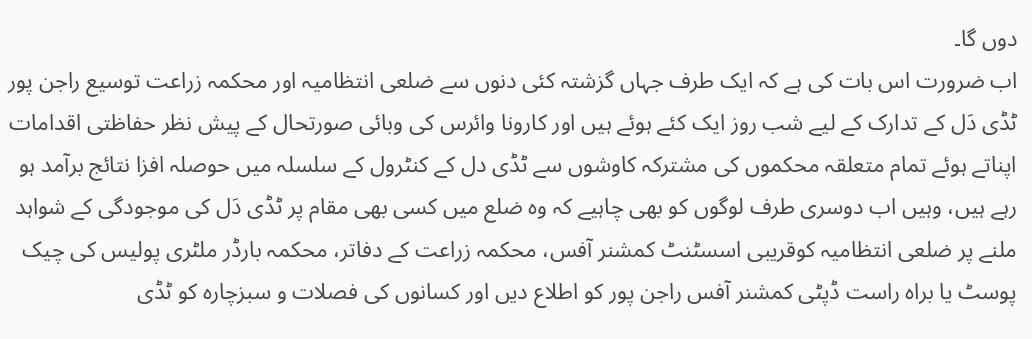دوں گا۔
اب ضرورت اس بات کی ہے کہ ایک طرف جہاں گزشتہ کئی دنوں سے ضلعی انتظامیہ اور محکمہ زراعت توسیع راجن پور ٹڈی دَل کے تدارک کے لیے شب روز ایک کئے ہوئے ہیں اور کارونا وائرس کی وبائی صورتحال کے پیش نظر حفاظتی اقدامات اپناتے ہوئے تمام متعلقہ محکموں کی مشترکہ کاوشوں سے ٹڈی دل کے کنٹرول کے سلسلہ میں حوصلہ افزا نتائج برآمد ہو رہے ہیں، وہیں اب دوسری طرف لوگوں کو بھی چاہیے کہ وہ ضلع میں کسی بھی مقام پر ٹڈی دَل کی موجودگی کے شواہد ملنے پر ضلعی انتظامیہ کوقریبی اسسٹنٹ کمشنر آفس، محکمہ زراعت کے دفاتر، محکمہ بارڈر ملٹری پولیس کی چیک پوسٹ یا براہ راست ڈپٹی کمشنر آفس راجن پور کو اطلاع دیں اور کسانوں کی فصلات و سبزچارہ کو ٹڈی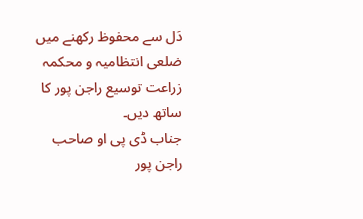دَل سے محفوظ رکھنے میں ضلعی انتظامیہ و محکمہ زراعت توسیع راجن پور کا ساتھ دیں۔
جناب ڈی پی او صاحب راجن پور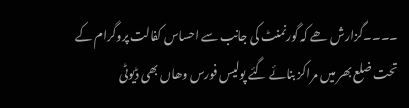۔۔۔۔گزارش ھے کہ گورنمنٹ کی جانب سے احساس کفالت پروگرام کے تحت ضلع بھر میں مراکز بنائے گئے پولیس فورس وھاں بھی ڈیوٹی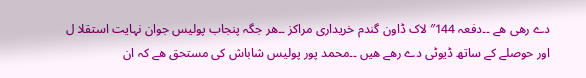دے رھی ھے ۔۔دفعہ 144″ لاک ڈاون گندم خریداری مراکز ۔۔ھر جگہ پنجاب پولیس جوان نہایت استقلا ل اور حوصلے کے ساتھ ڈیوٹی دے رھے ھیں ۔۔محمد پور پولیس شاباش کی مستحق ھے کہ ان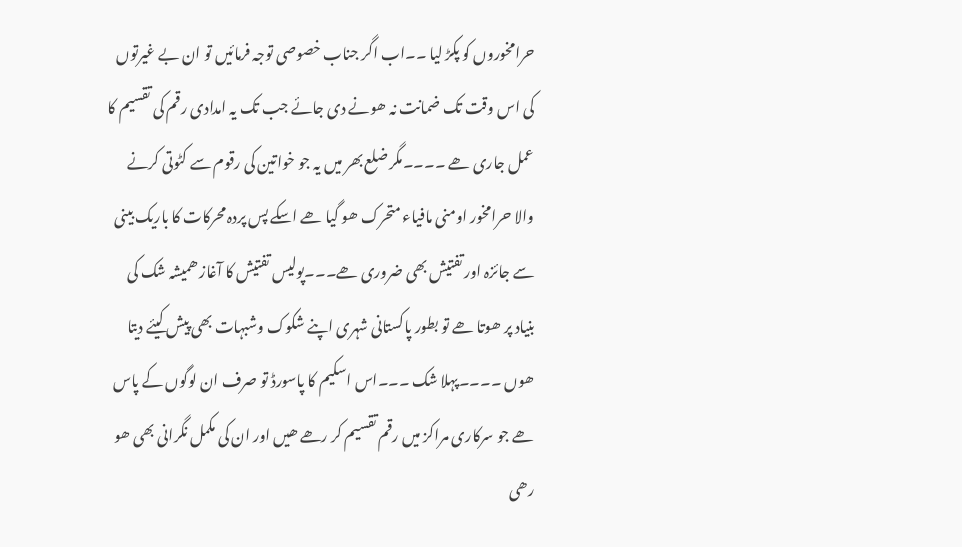حرامخوروں کو پکڑ لیا ۔۔اب اگر جناب خصوصی توجہ فرمائیں تو ان بے غیرتوں کی اس وقت تک ضمانت نہ ھونے دی جائے جب تک یہ امدادی رقم کی تقسیم کا عمل جاری ھے ۔۔۔۔مگر ضلع بھر میں یہ جو خواتین کی رقوم سے کٹوتی کرنے والا حرامخور اومنی مافیاء متحرک ھو گیا ھے اسکے پس پردہ محرکات کا باریک بینی سے جائزہ اور تفتیش بھی ضروری ھے۔۔۔پولیس تفتیش کا آغاز ھمیشہ شک کی بنیاد پر ھوتا ھے تو بطور پاکستانی شہری اپنے شکوک وشبہات بھی پیش کیئے دیتا ھوں ۔۔۔۔پہلا شک ۔۔۔اس اسکیم کا پاسورڈ تو صرف ان لوگوں کے پاس ھے جو سرکاری مراکز میں رقم تقسیم کر رھے ھیں اور ان کی مکمل نگرانی بھی ھو رھی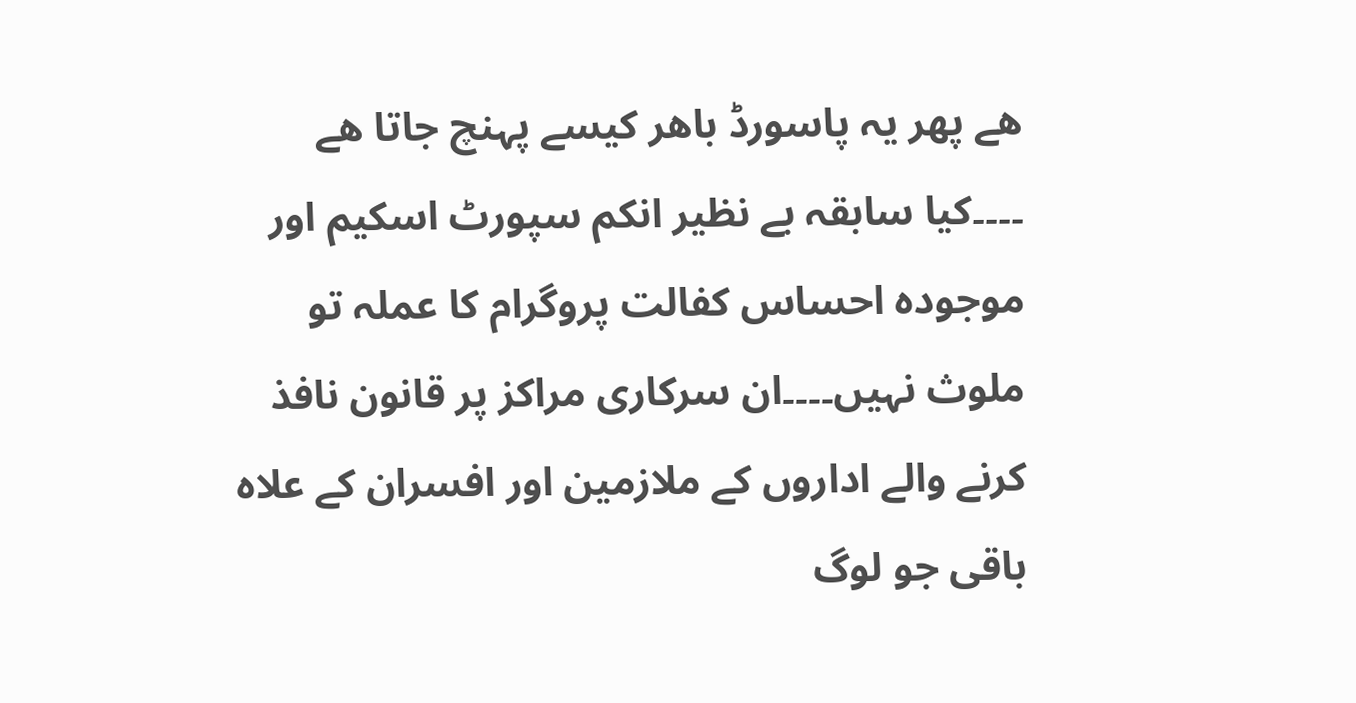ھے پھر یہ پاسورڈ باھر کیسے پہنچ جاتا ھے ۔۔۔۔کیا سابقہ بے نظیر انکم سپورٹ اسکیم اور موجودہ احساس کفالت پروگرام کا عملہ تو ملوث نہیں۔۔۔۔ان سرکاری مراکز پر قانون نافذ کرنے والے اداروں کے ملازمین اور افسران کے علاہ باقی جو لوگ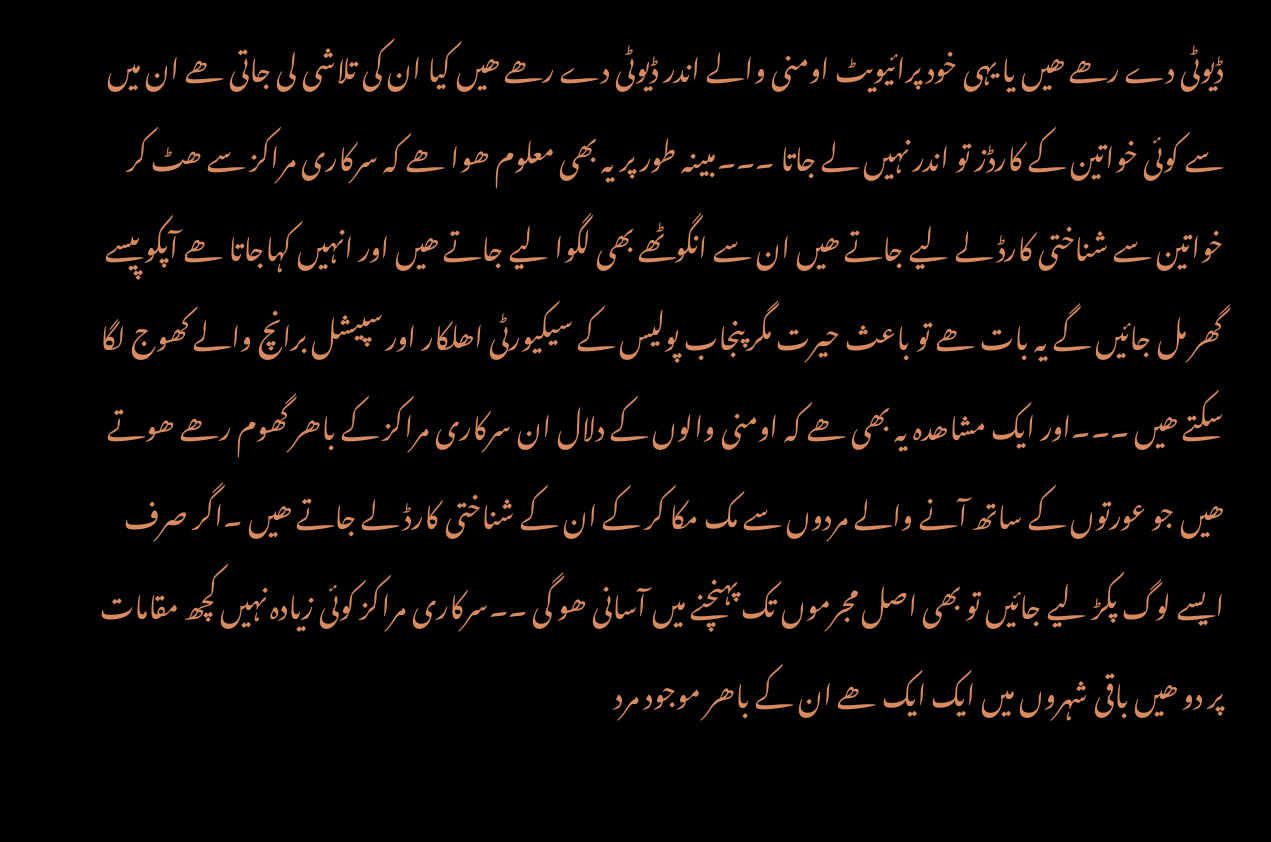ڈیوٹی دے رھے ھیں یا یہی خود پرائیویٹ اومنی والے اندر ڈیوٹی دے رھے ھیں کیا ان کی تلاشی لی جاتی ھے ان میں سے کوئی خواتین کے کارڈز تو اندر نہیں لے جاتا ۔۔۔مبینہ طور پر یہ بھی معلوم ھوا ھے کہ سرکاری مراکز سے ھٹ کر خواتین سے شناختی کارڈ لے لیے جاتے ھیں ان سے انگوٹھے بھی لگوا لیے جاتے ھیں اور انہیں کہاجاتا ھے آپکو پیسے گھر مل جائیں گے یہ بات ھے تو باعث حیرت مگر پنجاب پولیس کے سیکیورٹی اھلکار اور سپیشل برانچ والے کھوج لگا سکتے ھیں ۔۔۔اور ایک مشاھدہ یہ بھی ھے کہ اومنی والوں کے دلال ان سرکاری مراکز کے باھر گھوم رھے ھوتے ھیں جو عورتوں کے ساتھ آنے والے مردوں سے مک مکا کر کے ان کے شناختی کارڈ لے جاتے ھیں ۔اگر صرف ایسے لوگ پکڑ لیے جائیں تو بھی اصل مجرموں تک پہنچنے میں آسانی ھو گی ۔۔سرکاری مراکز کوئی زیادہ نہیں کچھ مقامات پر دو ھیں باقی شہروں میں ایک ایک ھے ان کے باھر موجود مرد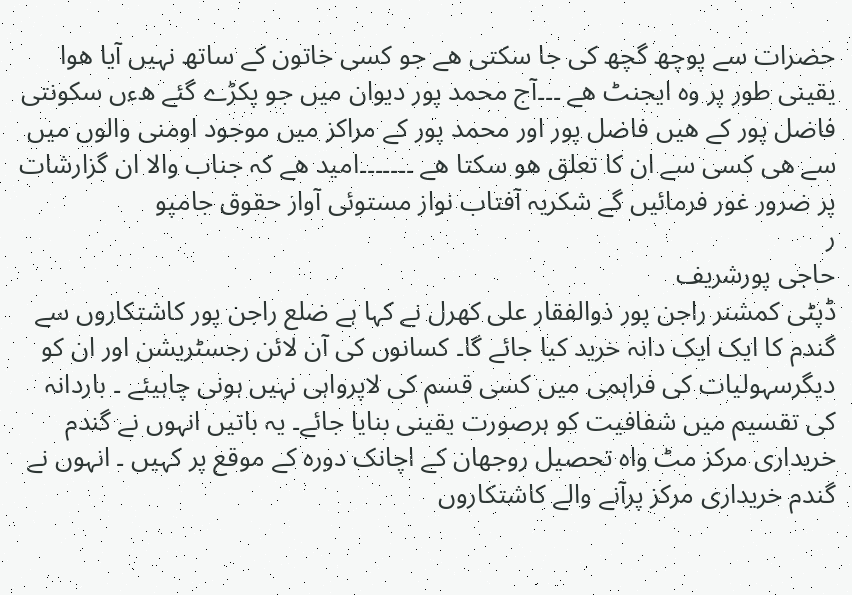حضرات سے پوچھ گچھ کی جا سکتی ھے جو کسی خاتون کے ساتھ نہیں آیا ھوا یقینی طور پر وہ ایجنٹ ھے ۔۔۔آج محمد پور دیوان میں جو پکڑے گئے ھءں سکونتی فاضل پور کے ھیں فاضل پور اور محمد پور کے مراکز میں موجود اومنی والوں میں سے ھی کسی سے ان کا تعلق ھو سکتا ھے ۔۔۔۔۔۔۔امید ھے کہ جناب والا ان گزارشات پر ضرور غور فرمائیں گے شکریہ آفتاب نواز مستوئی آواز حقوق جامپو
ر
حاجی پورشریف
ڈپٹی کمشنر راجن پور ذوالفقار علی کھرل نے کہا ہے ضلع راجن پور کاشتکاروں سے گندم کا ایک ایک دانہ خرید کیا جائے گا۔ کسانوں کی آن لائن رجسٹریشن اور ان کو دیگرسہولیات کی فراہمی میں کسی قسم کی لاپرواہی نہیں ہونی چاہیئے ۔ باردانہ کی تقسیم میں شفافیت کو ہرصورت یقینی بنایا جائے۔ یہ باتیں انہوں نے گندم خریداری مرکز مٹ واہ تحصیل روجھان کے اچانک دورہ کے موقع پر کہیں ۔ انہوں نے گندم خریداری مرکز پرآنے والے کاشتکاروں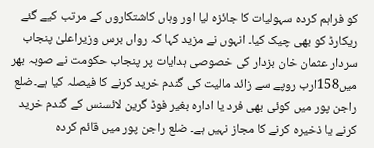کو فراہم کردہ سہولیات کا جائزہ لیا اور وہاں کاشتکاروں کے مرتب کیے گئے ریکارڈ کو بھی چیک کیا۔ انہوں نے مزید کہا کہ رواں برس وزیراعلیٰ پنجاب سردار عثمان خان بزدار کی خصوصی ہدایات پر پنجاب حکومت نے صوبہ بھر میں158ارب روپے سے زائد مالیت کی گندم خرید کرنے کا فیصلہ کیا ہے۔ضلع راجن پور میں کوئی بھی فرد یا ادارہ بغیر فوڈ گرین لائسنس کے گندم خرید کرنے یا ذخیرہ کرنے کا مجاز نہیں ہے۔ ضلع راجن پور میں قائم کردہ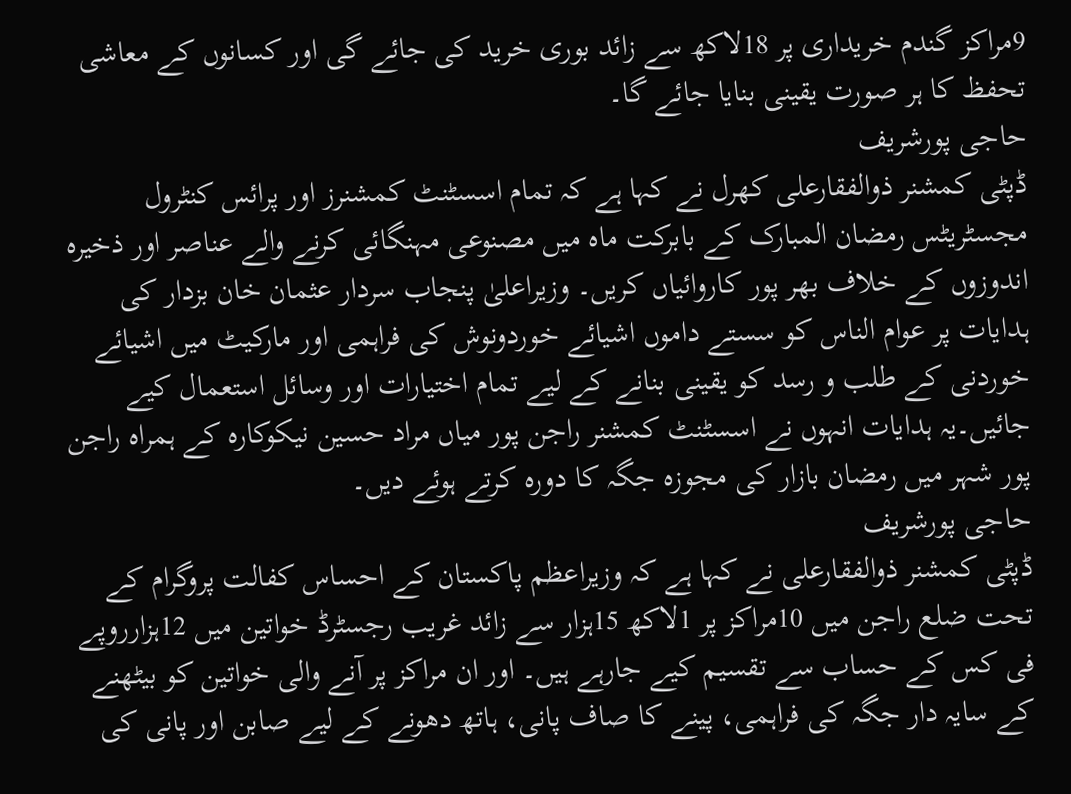9مراکز گندم خریداری پر 18لاکھ سے زائد بوری خرید کی جائے گی اور کسانوں کے معاشی تحفظ کا ہر صورت یقینی بنایا جائے گا۔
حاجی پورشریف
ڈپٹی کمشنر ذوالفقارعلی کھرل نے کہا ہے کہ تمام اسسٹنٹ کمشنرز اور پرائس کنٹرول مجسٹریٹس رمضان المبارک کے بابرکت ماہ میں مصنوعی مہنگائی کرنے والے عناصر اور ذخیرہ اندوزوں کے خلاف بھر پور کاروائیاں کریں۔ وزیراعلیٰ پنجاب سردار عثمان خان بزدار کی ہدایات پر عوام الناس کو سستے داموں اشیائے خوردونوش کی فراہمی اور مارکیٹ میں اشیائے خوردنی کے طلب و رسد کو یقینی بنانے کے لیے تمام اختیارات اور وسائل استعمال کیے جائیں۔یہ ہدایات انہوں نے اسسٹنٹ کمشنر راجن پور میاں مراد حسین نیکوکارہ کے ہمراہ راجن پور شہر میں رمضان بازار کی مجوزہ جگہ کا دورہ کرتے ہوئے دیں۔
حاجی پورشریف
ڈپٹی کمشنر ذوالفقارعلی نے کہا ہے کہ وزیراعظم پاکستان کے احساس کفالت پروگرام کے تحت ضلع راجن میں 10مراکز پر 1لاکھ 15ہزار سے زائد غریب رجسٹرڈ خواتین میں 12ہزارروپے فی کس کے حساب سے تقسیم کیے جارہے ہیں۔ اور ان مراکز پر آنے والی خواتین کو بیٹھنے کے سایہ دار جگہ کی فراہمی، پینے کا صاف پانی، ہاتھ دھونے کے لیے صابن اور پانی کی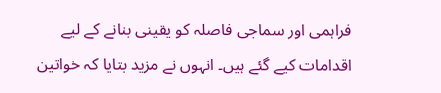فراہمی اور سماجی فاصلہ کو یقینی بنانے کے لیے اقدامات کیے گئے ہیں۔ انہوں نے مزید بتایا کہ خواتین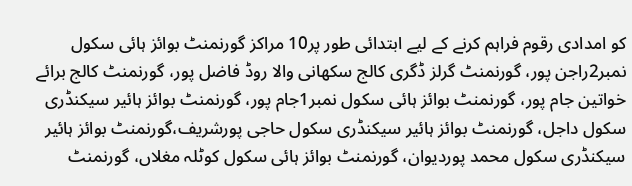کو امدادی رقوم فراہم کرنے کے لیے ابتدائی طور پر10 مراکز گورنمنٹ بوائز ہائی سکول نمبر2راجن پور، گورنمنٹ گرلز ڈگری کالج سکھانی والا روڈ فاضل پور، گورنمنٹ کالج برائے خواتین جام پور، گورنمنٹ بوائز ہائی سکول نمبر1جام پور، گورنمنٹ بوائز ہائیر سیکنڈری سکول داجل، گورنمنٹ بوائز ہائیر سیکنڈری سکول حاجی پورشریف،گورنمنٹ بوائز ہائیر سیکنڈری سکول محمد پوردیوان، گورنمنٹ بوائز ہائی سکول کوٹلہ مغلاں، گورنمنٹ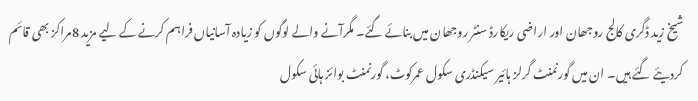شیخ زید ڈگری کالج روجھان اور اراضی ریکارڈ سنٹر روجھان میں بنائے گئے۔ مگرآنے والے لوگوں کو زیادہ آسانیاں فراہم کرنے کے لیے مزید 8مراکز بھی قائم کردیئے گئے ہیں۔ ان میں گورنمنٹ گرلز ہائیر سیکنڈری سکول عمرکوٹ، گورنمنٹ بوائز ہائی سکول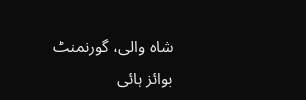شاہ والی، گورنمنٹ بوائز ہائی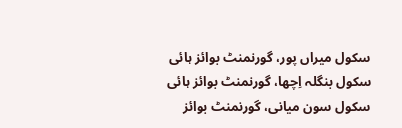سکول میراں پور، گورنمنٹ بوائز ہائی سکول بنگلہ اِچھا، گورنمنٹ بوائز ہائی سکول سون میانی، گورنمنٹ بوائز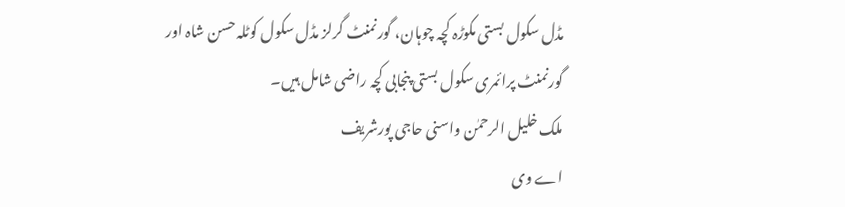مڈل سکول بستی مکوڑہ کچہ چوہان، گورنمنٹ گرلز مڈل سکول کوٹلہ حسن شاہ اور گورنمنٹ پرائمری سکول بستی پنجابی کچہ راضی شامل ہیں۔
ملک خلیل الرحمٰن واسنی حاجی پورشریف
اے وی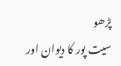پڑھو
سیت پور کا دیوان اور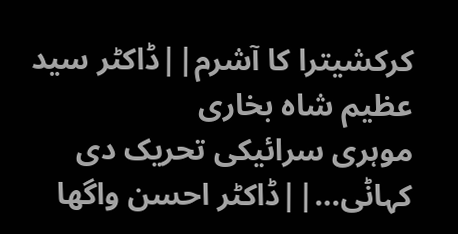کرکشیترا کا آشرم||ڈاکٹر سید عظیم شاہ بخاری
موہری سرائیکی تحریک دی کہاݨی…||ڈاکٹر احسن واگھا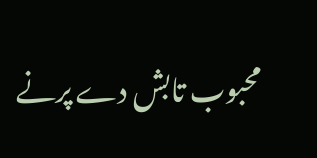محبوب تابش دے پرنے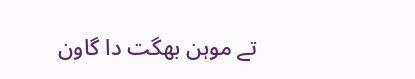تے موہن بھگت دا گاون